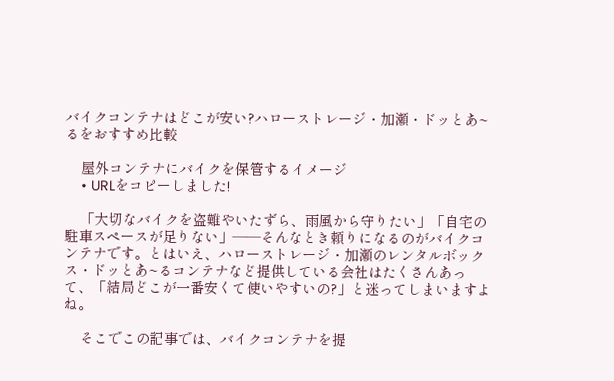バイクコンテナはどこが安い?ハローストレージ・加瀬・ドッとあ~るをおすすめ比較

    屋外コンテナにバイクを保管するイメージ
    • URLをコピーしました!

    「大切なバイクを盗難やいたずら、雨風から守りたい」「自宅の駐車スペースが足りない」——そんなとき頼りになるのがバイクコンテナです。とはいえ、ハローストレージ・加瀬のレンタルボックス・ドッとあ~るコンテナなど提供している会社はたくさんあって、「結局どこが一番安くて使いやすいの?」と迷ってしまいますよね。

    そこでこの記事では、バイクコンテナを提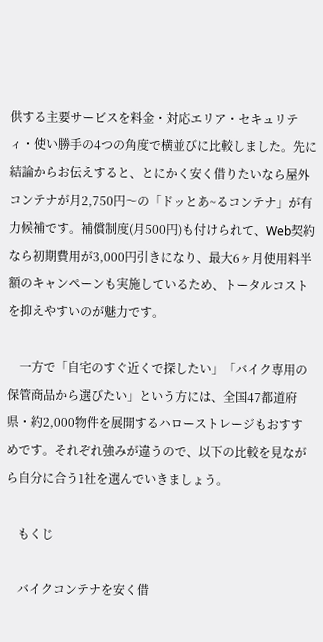供する主要サービスを料金・対応エリア・セキュリティ・使い勝手の4つの角度で横並びに比較しました。先に結論からお伝えすると、とにかく安く借りたいなら屋外コンテナが月2,750円〜の「ドッとあ~るコンテナ」が有力候補です。補償制度(月500円)も付けられて、Web契約なら初期費用が3,000円引きになり、最大6ヶ月使用料半額のキャンペーンも実施しているため、トータルコストを抑えやすいのが魅力です。

    一方で「自宅のすぐ近くで探したい」「バイク専用の保管商品から選びたい」という方には、全国47都道府県・約2,000物件を展開するハローストレージもおすすめです。それぞれ強みが違うので、以下の比較を見ながら自分に合う1社を選んでいきましょう。

    もくじ

    バイクコンテナを安く借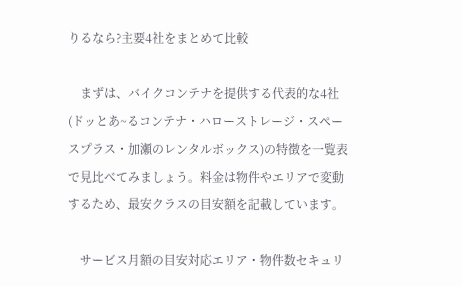りるなら?主要4社をまとめて比較

    まずは、バイクコンテナを提供する代表的な4社(ドッとあ~るコンテナ・ハローストレージ・スペースプラス・加瀬のレンタルボックス)の特徴を一覧表で見比べてみましょう。料金は物件やエリアで変動するため、最安クラスの目安額を記載しています。

    サービス月額の目安対応エリア・物件数セキュリ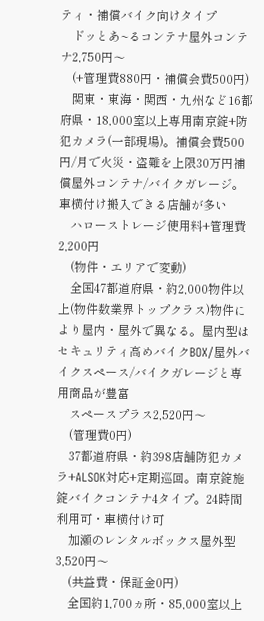ティ・補償バイク向けタイプ
    ドッとあ~るコンテナ屋外コンテナ2,750円〜
    (+管理費880円・補償会費500円)
    関東・東海・関西・九州など16都府県・18,000室以上専用南京錠+防犯カメラ(一部現場)。補償会費500円/月で火災・盗難を上限30万円補償屋外コンテナ/バイクガレージ。車横付け搬入できる店舗が多い
    ハローストレージ使用料+管理費2,200円
    (物件・エリアで変動)
    全国47都道府県・約2,000物件以上(物件数業界トップクラス)物件により屋内・屋外で異なる。屋内型はセキュリティ高めバイクBOX/屋外バイクスペース/バイクガレージと専用商品が豊富
    スペースプラス2,520円〜
    (管理費0円)
    37都道府県・約398店舗防犯カメラ+ALSOK対応+定期巡回。南京錠施錠バイクコンテナ4タイプ。24時間利用可・車横付け可
    加瀬のレンタルボックス屋外型3,520円〜
    (共益費・保証金0円)
    全国約1,700ヵ所・85,000室以上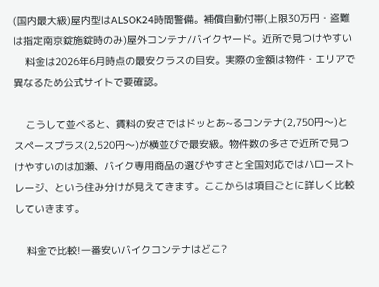(国内最大級)屋内型はALSOK24時間警備。補償自動付帯(上限30万円・盗難は指定南京錠施錠時のみ)屋外コンテナ/バイクヤード。近所で見つけやすい
    料金は2026年6月時点の最安クラスの目安。実際の金額は物件・エリアで異なるため公式サイトで要確認。

    こうして並べると、賃料の安さではドッとあ~るコンテナ(2,750円〜)とスペースプラス(2,520円〜)が横並びで最安級。物件数の多さで近所で見つけやすいのは加瀬、バイク専用商品の選びやすさと全国対応ではハローストレージ、という住み分けが見えてきます。ここからは項目ごとに詳しく比較していきます。

    料金で比較!一番安いバイクコンテナはどこ?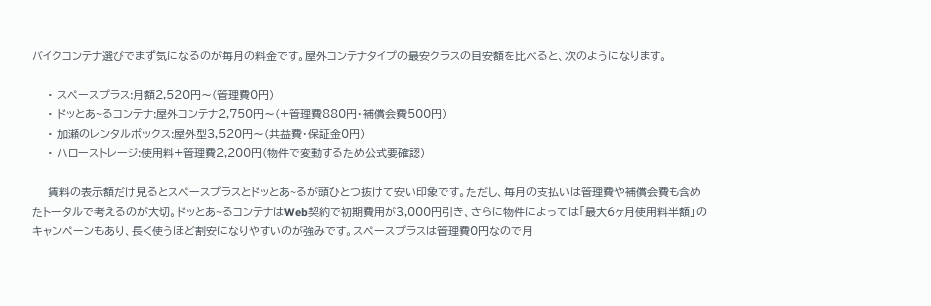バイクコンテナ選びでまず気になるのが毎月の料金です。屋外コンテナタイプの最安クラスの目安額を比べると、次のようになります。

    • スペースプラス:月額2,520円〜(管理費0円)
    • ドッとあ~るコンテナ:屋外コンテナ2,750円〜(+管理費880円・補償会費500円)
    • 加瀬のレンタルボックス:屋外型3,520円〜(共益費・保証金0円)
    • ハローストレージ:使用料+管理費2,200円(物件で変動するため公式要確認)

    賃料の表示額だけ見るとスペースプラスとドッとあ~るが頭ひとつ抜けて安い印象です。ただし、毎月の支払いは管理費や補償会費も含めたトータルで考えるのが大切。ドッとあ~るコンテナはWeb契約で初期費用が3,000円引き、さらに物件によっては「最大6ヶ月使用料半額」のキャンペーンもあり、長く使うほど割安になりやすいのが強みです。スペースプラスは管理費0円なので月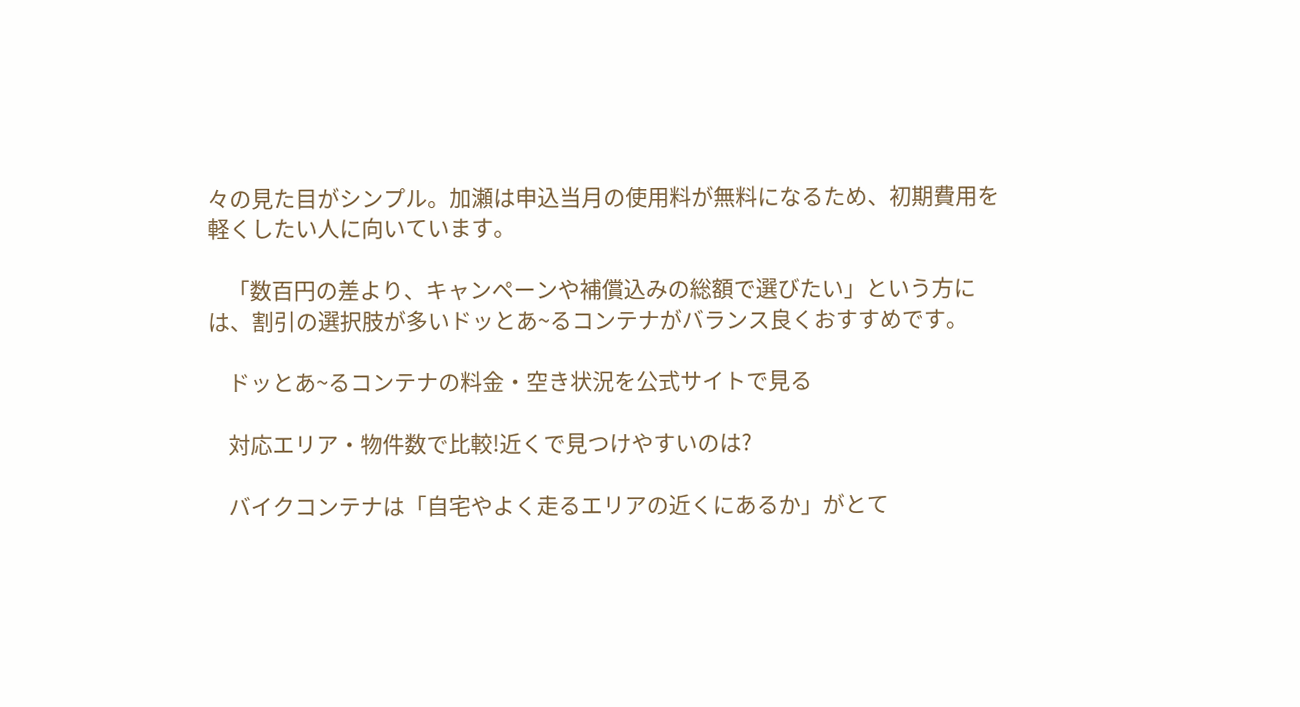々の見た目がシンプル。加瀬は申込当月の使用料が無料になるため、初期費用を軽くしたい人に向いています。

    「数百円の差より、キャンペーンや補償込みの総額で選びたい」という方には、割引の選択肢が多いドッとあ~るコンテナがバランス良くおすすめです。

    ドッとあ~るコンテナの料金・空き状況を公式サイトで見る

    対応エリア・物件数で比較!近くで見つけやすいのは?

    バイクコンテナは「自宅やよく走るエリアの近くにあるか」がとて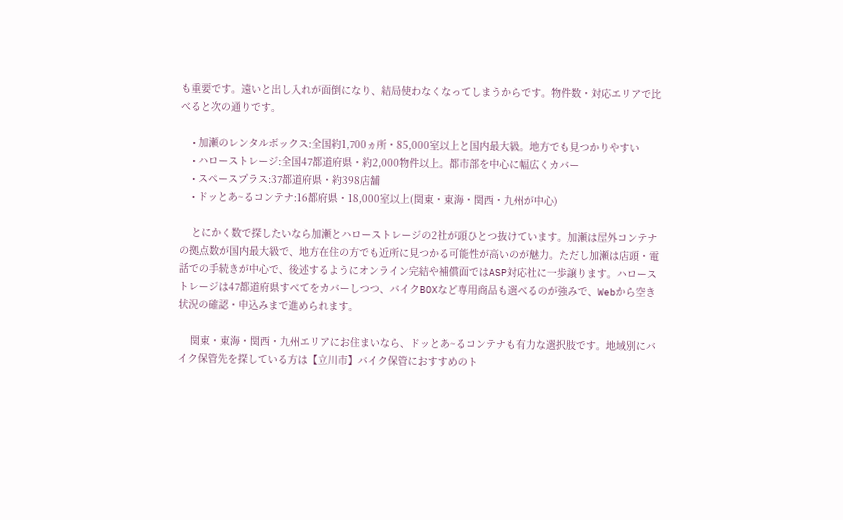も重要です。遠いと出し入れが面倒になり、結局使わなくなってしまうからです。物件数・対応エリアで比べると次の通りです。

    • 加瀬のレンタルボックス:全国約1,700ヵ所・85,000室以上と国内最大級。地方でも見つかりやすい
    • ハローストレージ:全国47都道府県・約2,000物件以上。都市部を中心に幅広くカバー
    • スペースプラス:37都道府県・約398店舗
    • ドッとあ~るコンテナ:16都府県・18,000室以上(関東・東海・関西・九州が中心)

    とにかく数で探したいなら加瀬とハローストレージの2社が頭ひとつ抜けています。加瀬は屋外コンテナの拠点数が国内最大級で、地方在住の方でも近所に見つかる可能性が高いのが魅力。ただし加瀬は店頭・電話での手続きが中心で、後述するようにオンライン完結や補償面ではASP対応社に一歩譲ります。ハローストレージは47都道府県すべてをカバーしつつ、バイクBOXなど専用商品も選べるのが強みで、Webから空き状況の確認・申込みまで進められます。

    関東・東海・関西・九州エリアにお住まいなら、ドッとあ~るコンテナも有力な選択肢です。地域別にバイク保管先を探している方は【立川市】バイク保管におすすめのト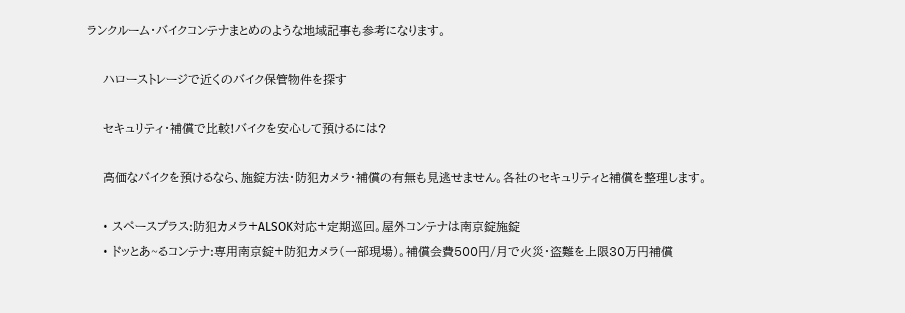ランクルーム・バイクコンテナまとめのような地域記事も参考になります。

    ハローストレージで近くのバイク保管物件を探す

    セキュリティ・補償で比較!バイクを安心して預けるには?

    高価なバイクを預けるなら、施錠方法・防犯カメラ・補償の有無も見逃せません。各社のセキュリティと補償を整理します。

    • スペースプラス:防犯カメラ+ALSOK対応+定期巡回。屋外コンテナは南京錠施錠
    • ドッとあ~るコンテナ:専用南京錠+防犯カメラ(一部現場)。補償会費500円/月で火災・盗難を上限30万円補償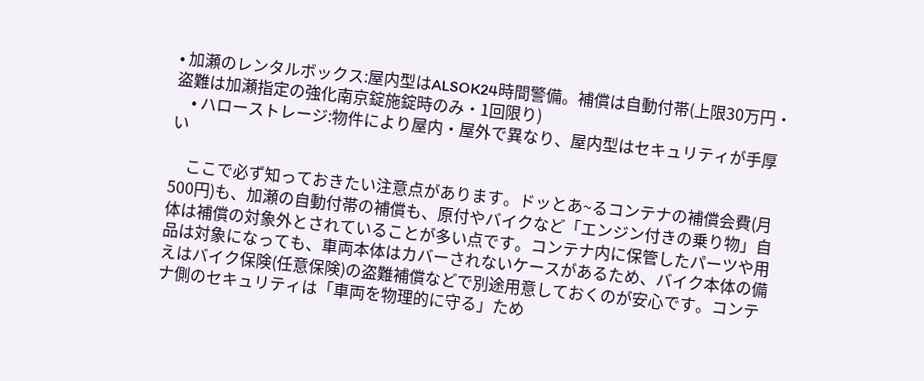• 加瀬のレンタルボックス:屋内型はALSOK24時間警備。補償は自動付帯(上限30万円・盗難は加瀬指定の強化南京錠施錠時のみ・1回限り)
    • ハローストレージ:物件により屋内・屋外で異なり、屋内型はセキュリティが手厚い

    ここで必ず知っておきたい注意点があります。ドッとあ~るコンテナの補償会費(月500円)も、加瀬の自動付帯の補償も、原付やバイクなど「エンジン付きの乗り物」自体は補償の対象外とされていることが多い点です。コンテナ内に保管したパーツや用品は対象になっても、車両本体はカバーされないケースがあるため、バイク本体の備えはバイク保険(任意保険)の盗難補償などで別途用意しておくのが安心です。コンテナ側のセキュリティは「車両を物理的に守る」ため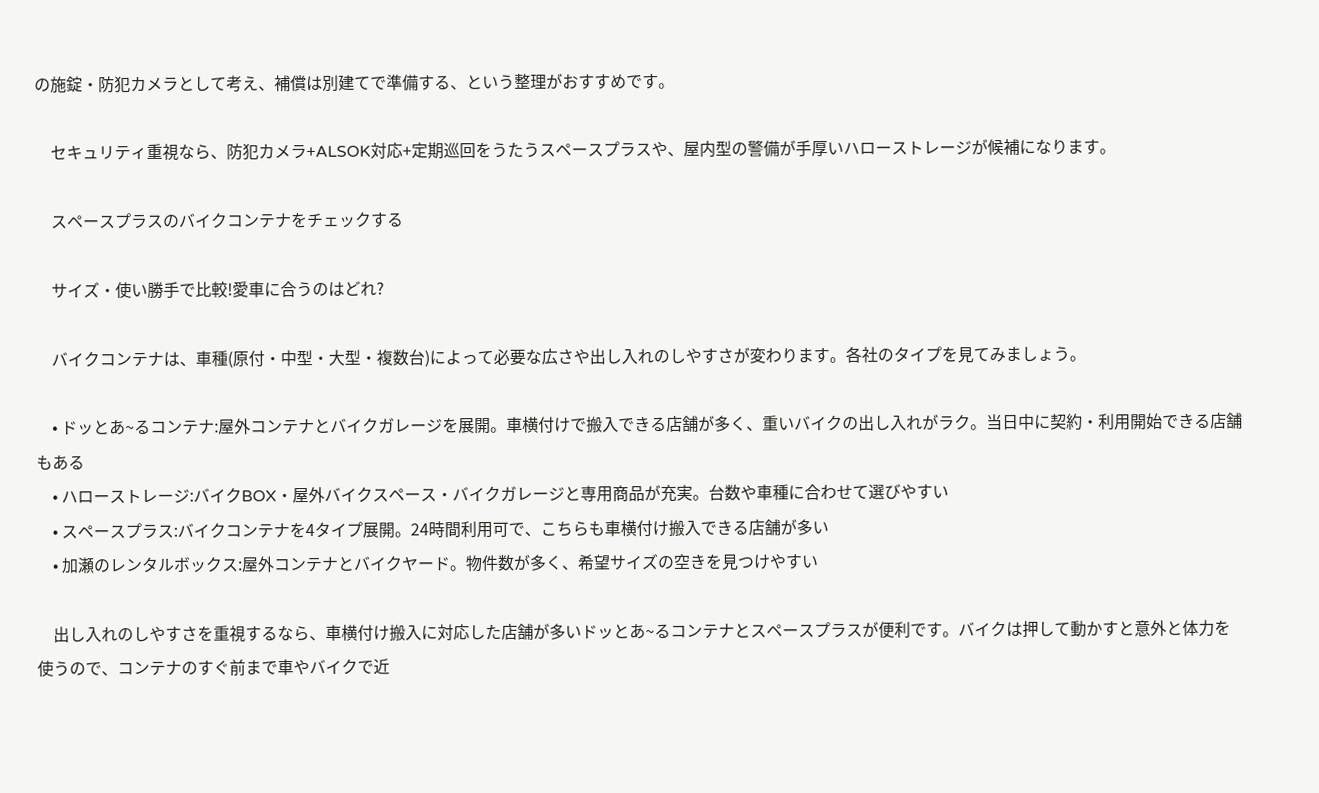の施錠・防犯カメラとして考え、補償は別建てで準備する、という整理がおすすめです。

    セキュリティ重視なら、防犯カメラ+ALSOK対応+定期巡回をうたうスペースプラスや、屋内型の警備が手厚いハローストレージが候補になります。

    スペースプラスのバイクコンテナをチェックする

    サイズ・使い勝手で比較!愛車に合うのはどれ?

    バイクコンテナは、車種(原付・中型・大型・複数台)によって必要な広さや出し入れのしやすさが変わります。各社のタイプを見てみましょう。

    • ドッとあ~るコンテナ:屋外コンテナとバイクガレージを展開。車横付けで搬入できる店舗が多く、重いバイクの出し入れがラク。当日中に契約・利用開始できる店舗もある
    • ハローストレージ:バイクBOX・屋外バイクスペース・バイクガレージと専用商品が充実。台数や車種に合わせて選びやすい
    • スペースプラス:バイクコンテナを4タイプ展開。24時間利用可で、こちらも車横付け搬入できる店舗が多い
    • 加瀬のレンタルボックス:屋外コンテナとバイクヤード。物件数が多く、希望サイズの空きを見つけやすい

    出し入れのしやすさを重視するなら、車横付け搬入に対応した店舗が多いドッとあ~るコンテナとスペースプラスが便利です。バイクは押して動かすと意外と体力を使うので、コンテナのすぐ前まで車やバイクで近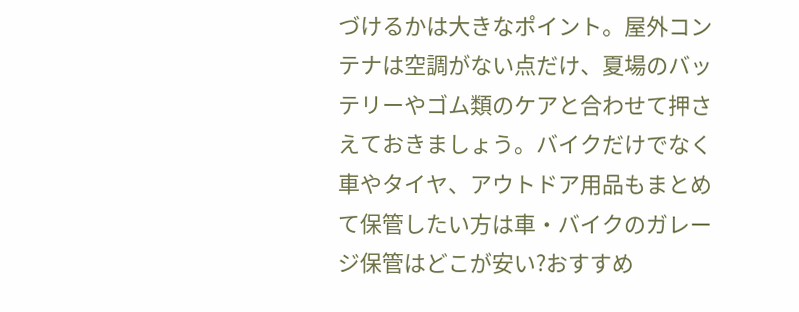づけるかは大きなポイント。屋外コンテナは空調がない点だけ、夏場のバッテリーやゴム類のケアと合わせて押さえておきましょう。バイクだけでなく車やタイヤ、アウトドア用品もまとめて保管したい方は車・バイクのガレージ保管はどこが安い?おすすめ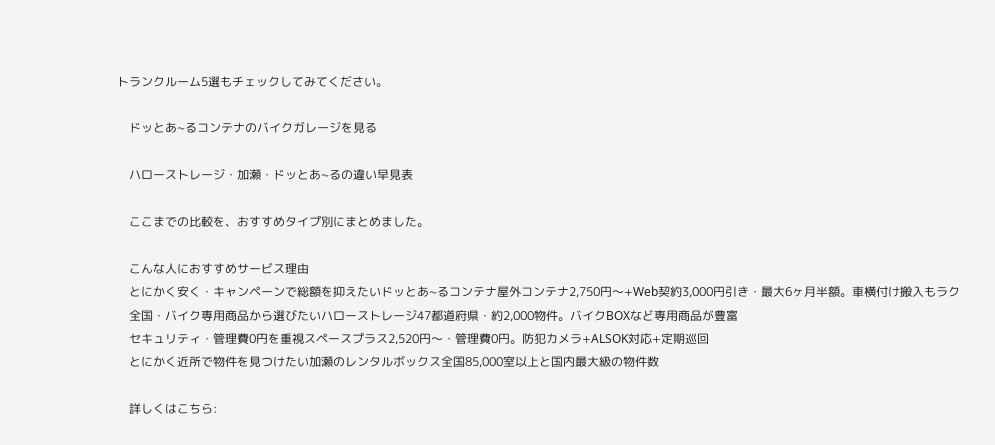トランクルーム5選もチェックしてみてください。

    ドッとあ~るコンテナのバイクガレージを見る

    ハローストレージ・加瀬・ドッとあ~るの違い早見表

    ここまでの比較を、おすすめタイプ別にまとめました。

    こんな人におすすめサービス理由
    とにかく安く・キャンペーンで総額を抑えたいドッとあ~るコンテナ屋外コンテナ2,750円〜+Web契約3,000円引き・最大6ヶ月半額。車横付け搬入もラク
    全国・バイク専用商品から選びたいハローストレージ47都道府県・約2,000物件。バイクBOXなど専用商品が豊富
    セキュリティ・管理費0円を重視スペースプラス2,520円〜・管理費0円。防犯カメラ+ALSOK対応+定期巡回
    とにかく近所で物件を見つけたい加瀬のレンタルボックス全国85,000室以上と国内最大級の物件数

    詳しくはこちら: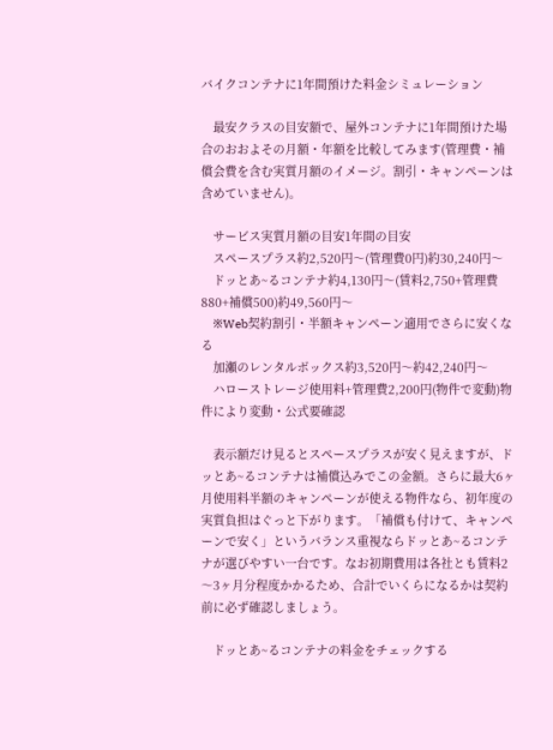バイクコンテナに1年間預けた料金シミュレーション

    最安クラスの目安額で、屋外コンテナに1年間預けた場合のおおよその月額・年額を比較してみます(管理費・補償会費を含む実質月額のイメージ。割引・キャンペーンは含めていません)。

    サービス実質月額の目安1年間の目安
    スペースプラス約2,520円〜(管理費0円)約30,240円〜
    ドッとあ~るコンテナ約4,130円〜(賃料2,750+管理費880+補償500)約49,560円〜
    ※Web契約割引・半額キャンペーン適用でさらに安くなる
    加瀬のレンタルボックス約3,520円〜約42,240円〜
    ハローストレージ使用料+管理費2,200円(物件で変動)物件により変動・公式要確認

    表示額だけ見るとスペースプラスが安く見えますが、ドッとあ~るコンテナは補償込みでこの金額。さらに最大6ヶ月使用料半額のキャンペーンが使える物件なら、初年度の実質負担はぐっと下がります。「補償も付けて、キャンペーンで安く」というバランス重視ならドッとあ~るコンテナが選びやすい一台です。なお初期費用は各社とも賃料2〜3ヶ月分程度かかるため、合計でいくらになるかは契約前に必ず確認しましょう。

    ドッとあ~るコンテナの料金をチェックする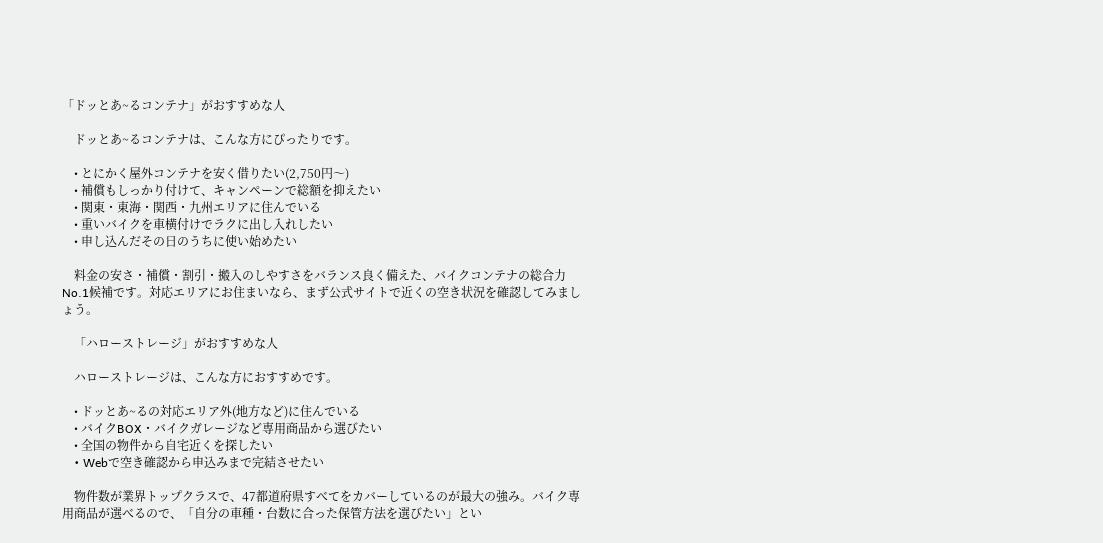「ドッとあ~るコンテナ」がおすすめな人

    ドッとあ~るコンテナは、こんな方にぴったりです。

    • とにかく屋外コンテナを安く借りたい(2,750円〜)
    • 補償もしっかり付けて、キャンペーンで総額を抑えたい
    • 関東・東海・関西・九州エリアに住んでいる
    • 重いバイクを車横付けでラクに出し入れしたい
    • 申し込んだその日のうちに使い始めたい

    料金の安さ・補償・割引・搬入のしやすさをバランス良く備えた、バイクコンテナの総合力No.1候補です。対応エリアにお住まいなら、まず公式サイトで近くの空き状況を確認してみましょう。

    「ハローストレージ」がおすすめな人

    ハローストレージは、こんな方におすすめです。

    • ドッとあ~るの対応エリア外(地方など)に住んでいる
    • バイクBOX・バイクガレージなど専用商品から選びたい
    • 全国の物件から自宅近くを探したい
    • Webで空き確認から申込みまで完結させたい

    物件数が業界トップクラスで、47都道府県すべてをカバーしているのが最大の強み。バイク専用商品が選べるので、「自分の車種・台数に合った保管方法を選びたい」とい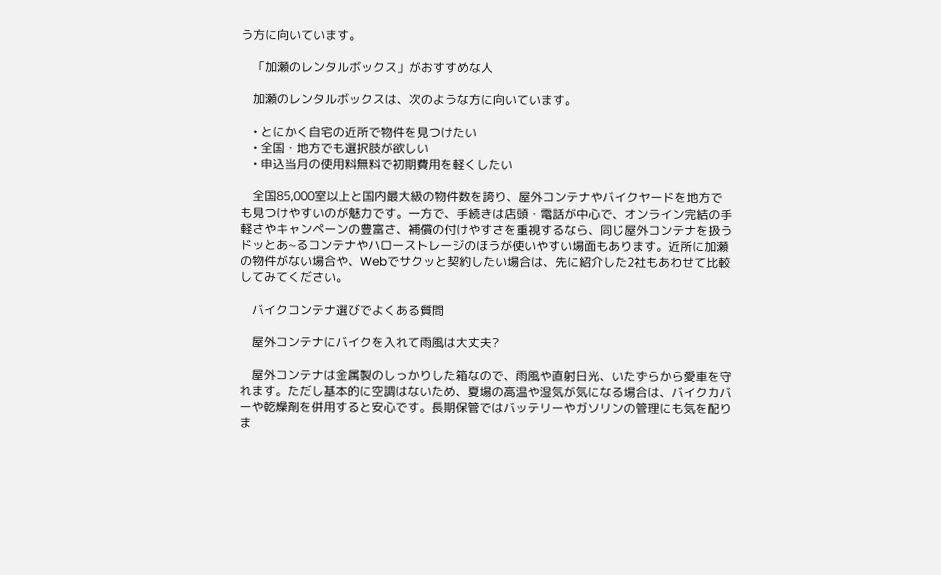う方に向いています。

    「加瀬のレンタルボックス」がおすすめな人

    加瀬のレンタルボックスは、次のような方に向いています。

    • とにかく自宅の近所で物件を見つけたい
    • 全国・地方でも選択肢が欲しい
    • 申込当月の使用料無料で初期費用を軽くしたい

    全国85,000室以上と国内最大級の物件数を誇り、屋外コンテナやバイクヤードを地方でも見つけやすいのが魅力です。一方で、手続きは店頭・電話が中心で、オンライン完結の手軽さやキャンペーンの豊富さ、補償の付けやすさを重視するなら、同じ屋外コンテナを扱うドッとあ~るコンテナやハローストレージのほうが使いやすい場面もあります。近所に加瀬の物件がない場合や、Webでサクッと契約したい場合は、先に紹介した2社もあわせて比較してみてください。

    バイクコンテナ選びでよくある質問

    屋外コンテナにバイクを入れて雨風は大丈夫?

    屋外コンテナは金属製のしっかりした箱なので、雨風や直射日光、いたずらから愛車を守れます。ただし基本的に空調はないため、夏場の高温や湿気が気になる場合は、バイクカバーや乾燥剤を併用すると安心です。長期保管ではバッテリーやガソリンの管理にも気を配りま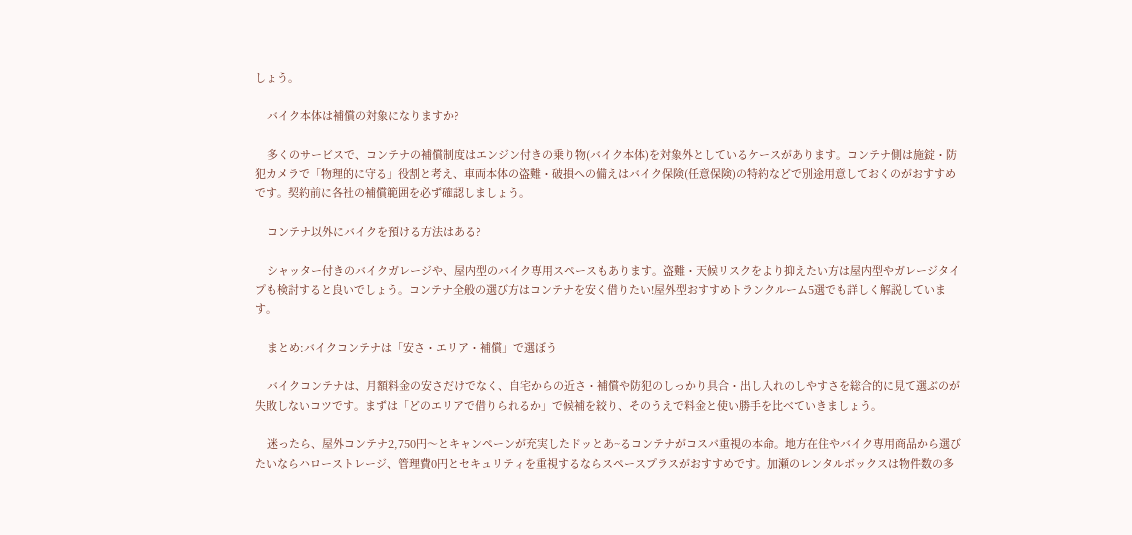しょう。

    バイク本体は補償の対象になりますか?

    多くのサービスで、コンテナの補償制度はエンジン付きの乗り物(バイク本体)を対象外としているケースがあります。コンテナ側は施錠・防犯カメラで「物理的に守る」役割と考え、車両本体の盗難・破損への備えはバイク保険(任意保険)の特約などで別途用意しておくのがおすすめです。契約前に各社の補償範囲を必ず確認しましょう。

    コンテナ以外にバイクを預ける方法はある?

    シャッター付きのバイクガレージや、屋内型のバイク専用スペースもあります。盗難・天候リスクをより抑えたい方は屋内型やガレージタイプも検討すると良いでしょう。コンテナ全般の選び方はコンテナを安く借りたい!屋外型おすすめトランクルーム5選でも詳しく解説しています。

    まとめ:バイクコンテナは「安さ・エリア・補償」で選ぼう

    バイクコンテナは、月額料金の安さだけでなく、自宅からの近さ・補償や防犯のしっかり具合・出し入れのしやすさを総合的に見て選ぶのが失敗しないコツです。まずは「どのエリアで借りられるか」で候補を絞り、そのうえで料金と使い勝手を比べていきましょう。

    迷ったら、屋外コンテナ2,750円〜とキャンペーンが充実したドッとあ~るコンテナがコスパ重視の本命。地方在住やバイク専用商品から選びたいならハローストレージ、管理費0円とセキュリティを重視するならスペースプラスがおすすめです。加瀬のレンタルボックスは物件数の多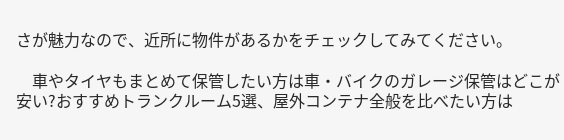さが魅力なので、近所に物件があるかをチェックしてみてください。

    車やタイヤもまとめて保管したい方は車・バイクのガレージ保管はどこが安い?おすすめトランクルーム5選、屋外コンテナ全般を比べたい方は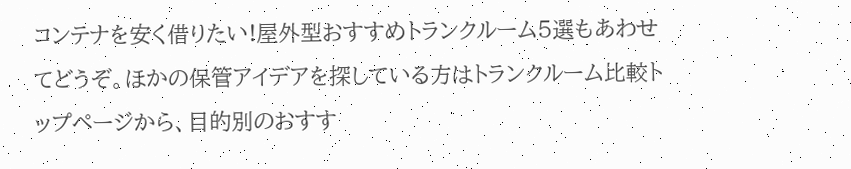コンテナを安く借りたい!屋外型おすすめトランクルーム5選もあわせてどうぞ。ほかの保管アイデアを探している方はトランクルーム比較トップページから、目的別のおすす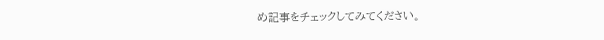め記事をチェックしてみてください。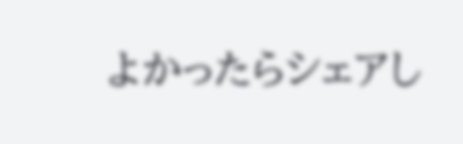よかったらシェアし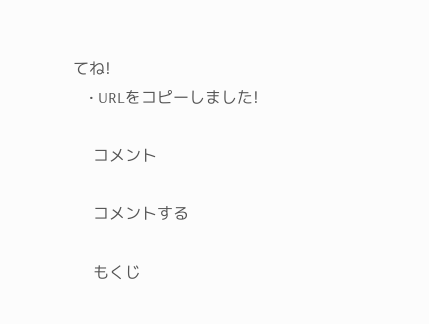てね!
    • URLをコピーしました!

    コメント

    コメントする

    もくじ